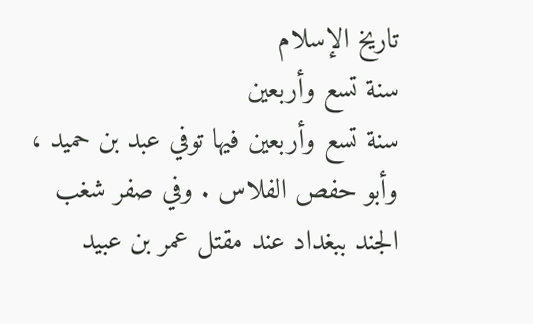تاريخ الإسلام
سنة تسع وأربعين
سنة تسع وأربعين فيها توفي عبد بن حميد ، وأبو حفص الفلاس . وفي صفر شغب الجند ببغداد عند مقتل عمر بن عبيد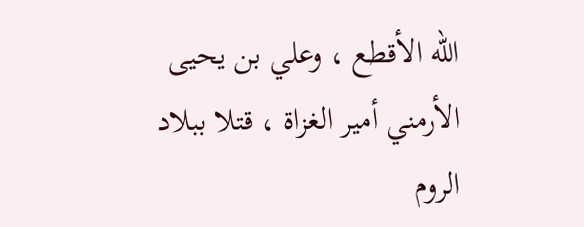الله الأقطع ، وعلي بن يحيى الأرمني أمير الغزاة ، قتلا ببلاد الروم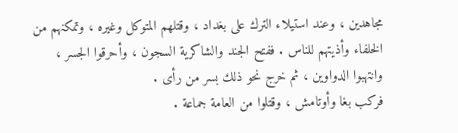مجاهدين ، وعند استيلاء الترك على بغداد ، وقتلهم المتوكل وغيره ، وتمكنهم من الخلفاء وأذيتهم للناس . ففتح الجند والشاكرية السجون ، وأحرقوا الجسر ، وانتهبوا الدواوين ، ثم خرج نحو ذلك بسر من رأى .
فركب بغا وأوتامش ، وقتلوا من العامة جماعة .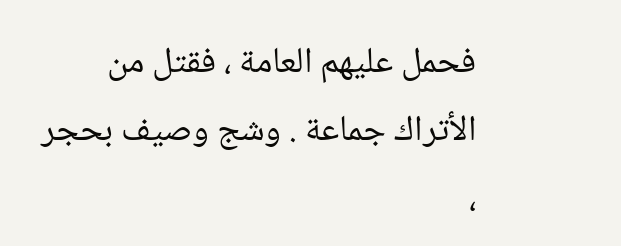فحمل عليهم العامة ، فقتل من الأتراك جماعة . وشج وصيف بحجر ،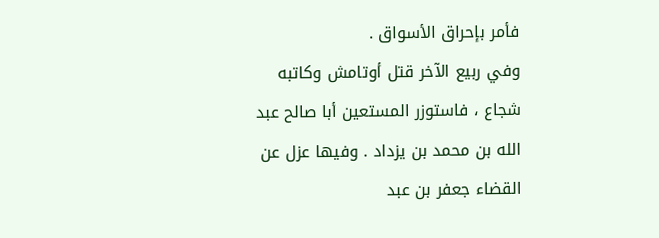فأمر بإحراق الأسواق .
وفي ربيع الآخر قتل أوتامش وكاتبه شجاع ، فاستوزر المستعين أبا صالح عبد الله بن محمد بن يزداد . وفيها عزل عن القضاء جعفر بن عبد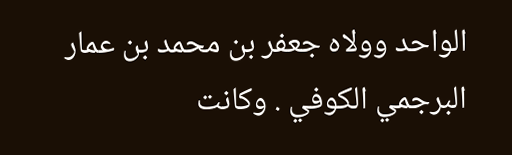الواحد وولاه جعفر بن محمد بن عمار البرجمي الكوفي . وكانت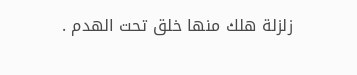زلزلة هلك منها خلق تحت الهدم .